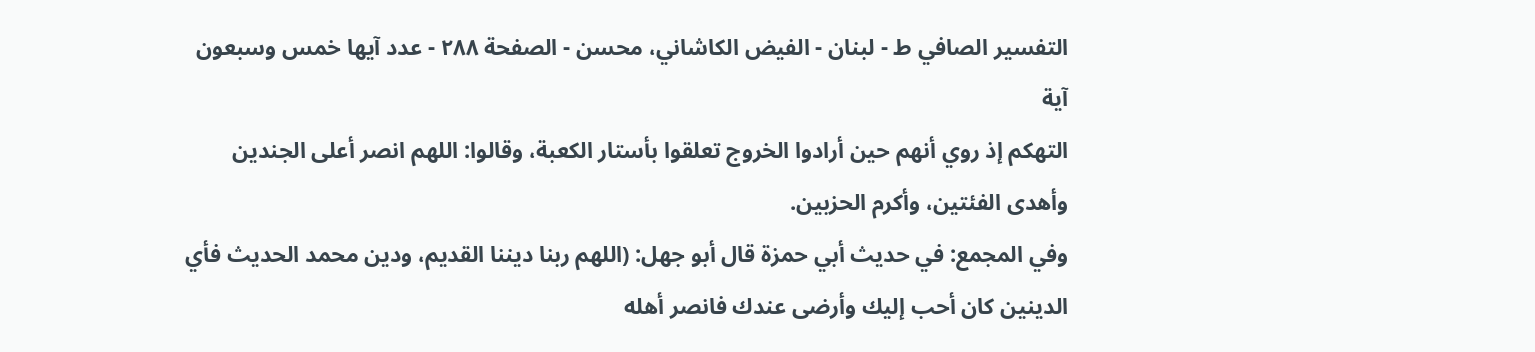التفسیر الصافي ط - لبنان - الفيض الكاشاني، محسن - الصفحة ٢٨٨ - عدد آيها خمس وسبعون آية
التهكم إذ روي أنهم حين أرادوا الخروج تعلقوا بأستار الكعبة، وقالوا: اللهم انصر أعلى الجندين وأهدى الفئتين، وأكرم الحزبين.
وفي المجمع: في حديث أبي حمزة قال أبو جهل: (اللهم ربنا ديننا القديم، ودين محمد الحديث فأي الدينين كان أحب إليك وأرضى عندك فانصر أهله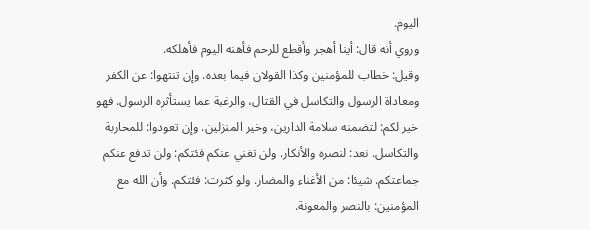اليوم.
وروي أنه قال: أينا أهجر وأقطع للرحم فأهنه اليوم فأهلكه.
وقيل: خطاب للمؤمنين وكذا القولان فيما بعده. وإن تنتهوا: عن الكفر ومعاداة الرسول والتكاسل في القتال، والرغبة عما يستأثره الرسول. فهو خير لكم: لتضمنه سلامة الدارين، وخير المنزلين. وإن تعودوا: للمحاربة والتكاسل. نعد: لنصره والأنكار. ولن تغني عنكم فئتكم: ولن تدفع عنكم جماعتكم. شيئا: من الأغناء والمضار. ولو كثرت: فئتكم. وأن الله مع المؤمنين: بالنصر والمعونة.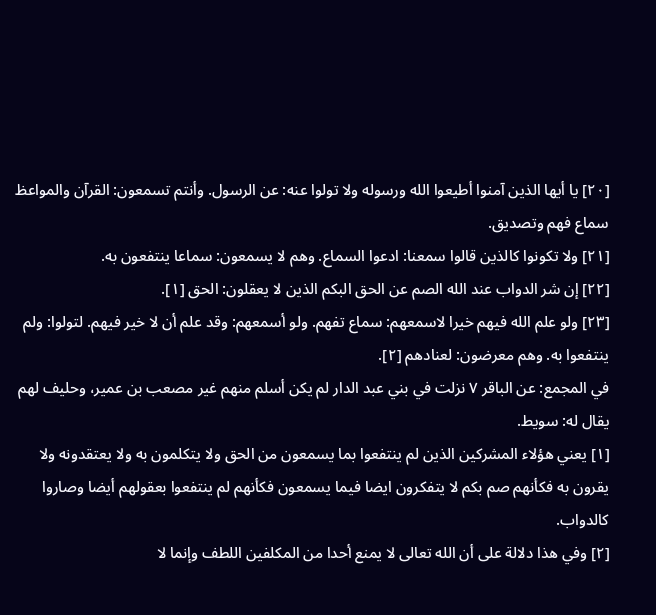[٢٠] يا أيها الذين آمنوا أطيعوا الله ورسوله ولا تولوا عنه: عن الرسول. وأنتم تسمعون: القرآن والمواعظ سماع فهم وتصديق.
[٢١] ولا تكونوا كالذين قالوا سمعنا: ادعوا السماع. وهم لا يسمعون: سماعا ينتفعون به.
[٢٢] إن شر الدواب عند الله الصم عن الحق البكم الذين لا يعقلون: الحق [١].
[٢٣] ولو علم الله فيهم خيرا لاسمعهم: سماع تفهم. ولو أسمعهم: وقد علم أن لا خير فيهم. لتولوا: ولم ينتفعوا به. وهم معرضون: لعنادهم [٢].
في المجمع: عن الباقر ٧ نزلت في بني عبد الدار لم يكن أسلم منهم غير مصعب بن عمير، وحليف لهم يقال له: سويط.
[١] يعني هؤلاء المشركين الذين لم ينتفعوا بما يسمعون من الحق ولا يتكلمون به ولا يعتقدونه ولا يقرون به فكأنهم صم بكم لا يتفكرون ايضا فيما يسمعون فكأنهم لم ينتفعوا بعقولهم أيضا وصاروا كالدواب.
[٢] وفي هذا دلالة على أن الله تعالى لا يمنع أحدا من المكلفين اللطف وإنما لا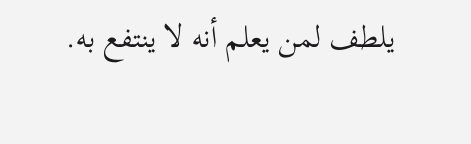يلطف لمن يعلم أنه لا ينتفع به.